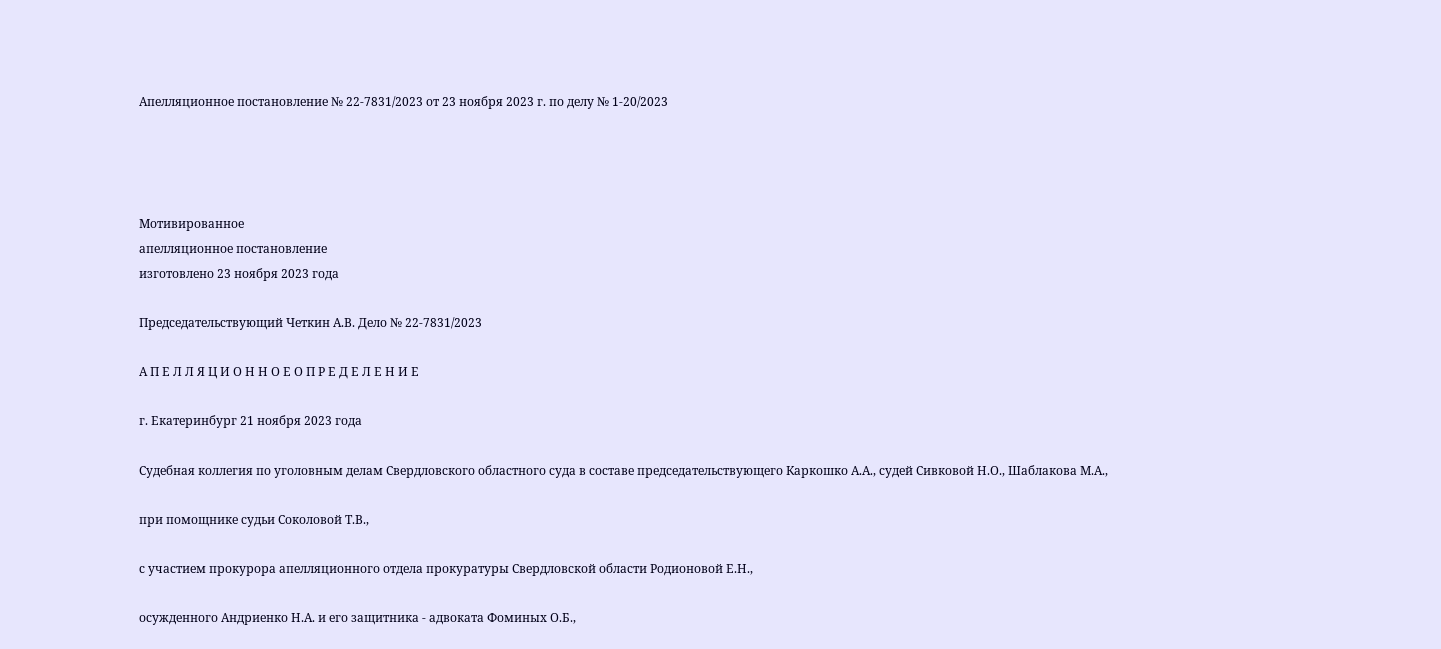Апелляционное постановление № 22-7831/2023 от 23 ноября 2023 г. по делу № 1-20/2023




Мотивированное
апелляционное постановление
изготовлено 23 ноября 2023 года

Председательствующий Четкин А.В. Дело № 22-7831/2023

А П Е Л Л Я Ц И О Н Н О Е О П Р Е Д Е Л Е Н И Е

г. Екатеринбург 21 ноября 2023 года

Судебная коллегия по уголовным делам Свердловского областного суда в составе председательствующего Каркошко А.А., судей Сивковой Н.О., Шаблакова М.А.,

при помощнике судьи Соколовой Т.В.,

с участием прокурора апелляционного отдела прокуратуры Свердловской области Родионовой Е.Н.,

осужденного Андриенко Н.А. и его защитника - адвоката Фоминых О.Б.,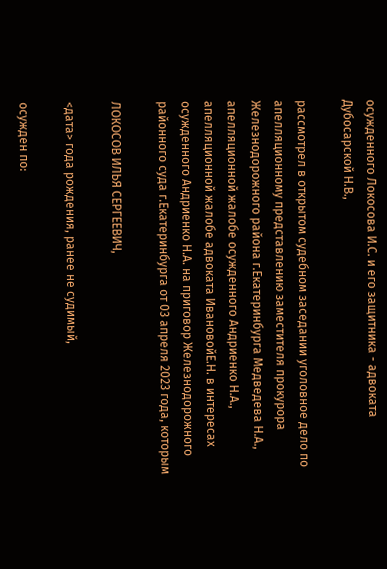осужденного Локосова И.С. и его защитника - адвоката Дубосарской Н.В.,

рассмотрел в открытом судебном заседании уголовное дело по апелляционному представлению заместителя прокурора Железнодорожного района г.Екатеринбурга Медведева Н.А., апелляционной жалобе осужденного Андриенко Н.А., апелляционной жалобе адвоката ИвановойЕ.Н. в интересах осужденного Андриенко Н.А. на приговор Железнодорожного районного суда г.Екатеринбурга от 03 апреля 2023 года, которым

ЛОКОСОВ ИЛЬЯ СЕРГЕЕВИЧ,

<дата> года рождения, ранее не судимый,

осужден по: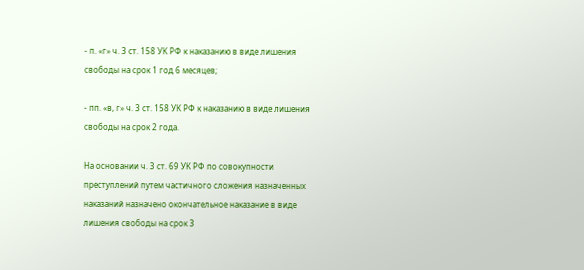- п. «г» ч. 3 ст. 158 УК РФ к наказанию в виде лишения свободы на срок 1 год 6 месяцев;

- пп. «в, г» ч. 3 ст. 158 УК РФ к наказанию в виде лишения свободы на срок 2 года.

На основании ч. 3 ст. 69 УК РФ по совокупности преступлений путем частичного сложения назначенных наказаний назначено окончательное наказание в виде лишения свободы на срок 3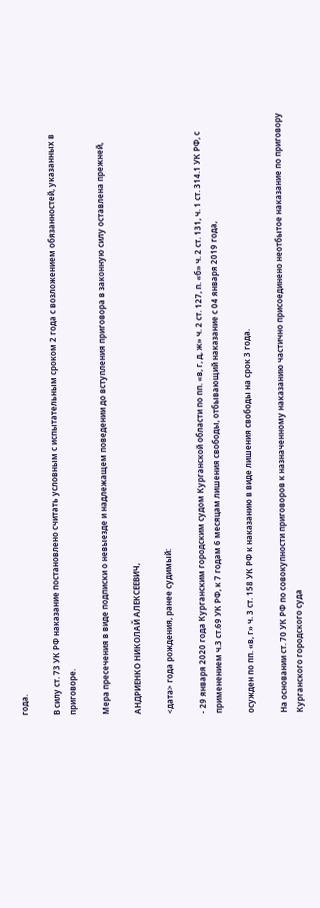года.

В силу ст. 73 УК РФ наказание постановлено считать условным с испытательным сроком 2 года с возложением обязанностей, указанных в приговоре.

Мера пресечения в виде подписки о невыезде и надлежащем поведении до вступления приговора в законную силу оставлена прежней,

АНДРИЕНКО НИКОЛАЙ АЛЕКСЕЕВИЧ,

<дата> года рождения, ранее судимый:

- 29 января 2020 года Курганским городским судом Курганской области по пп. «в, г, д, ж» ч. 2 ст. 127, п. «б» ч. 2 ст. 131, ч. 1 ст. 314.1 УК РФ, с применением ч.3 ст.69 УК РФ, к 7 годам 6 месяцам лишения свободы, отбывающий наказание с 04 января 2019 года,

осужден по пп. «в, г» ч. 3 ст. 158 УК РФ к наказанию в виде лишения свободы на срок 3 года.

На основании ст. 70 УК РФ по совокупности приговоров к назначенному наказанию частично присоединено неотбытое наказание по приговору Курганского городского суда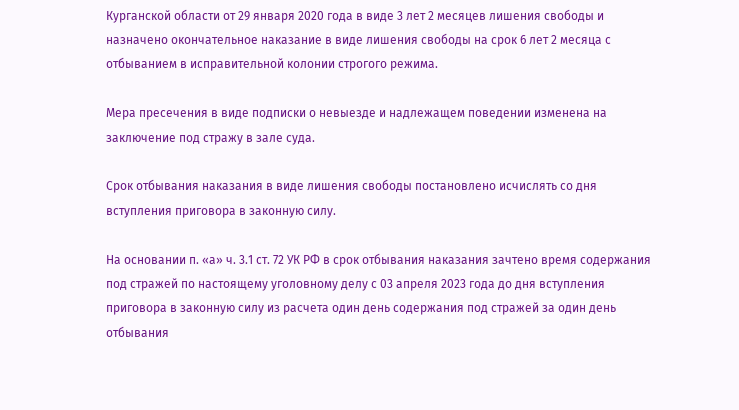Курганской области от 29 января 2020 года в виде 3 лет 2 месяцев лишения свободы и назначено окончательное наказание в виде лишения свободы на срок 6 лет 2 месяца с отбыванием в исправительной колонии строгого режима.

Мера пресечения в виде подписки о невыезде и надлежащем поведении изменена на заключение под стражу в зале суда.

Срок отбывания наказания в виде лишения свободы постановлено исчислять со дня вступления приговора в законную силу.

На основании п. «а» ч. 3.1 ст. 72 УК РФ в срок отбывания наказания зачтено время содержания под стражей по настоящему уголовному делу с 03 апреля 2023 года до дня вступления приговора в законную силу из расчета один день содержания под стражей за один день отбывания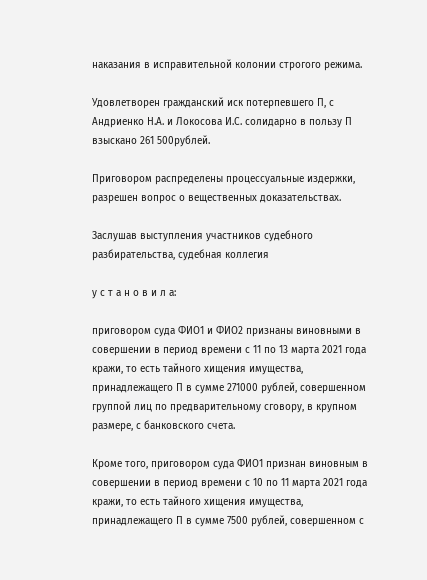наказания в исправительной колонии строгого режима.

Удовлетворен гражданский иск потерпевшего П, с Андриенко Н.А. и Локосова И.С. солидарно в пользу П взыскано 261 500рублей.

Приговором распределены процессуальные издержки, разрешен вопрос о вещественных доказательствах.

Заслушав выступления участников судебного разбирательства, судебная коллегия

у с т а н о в и л а:

приговором суда ФИО1 и ФИО2 признаны виновными в совершении в период времени с 11 по 13 марта 2021 года кражи, то есть тайного хищения имущества, принадлежащего П в сумме 271000 рублей, совершенном группой лиц по предварительному сговору, в крупном размере, с банковского счета.

Кроме того, приговором суда ФИО1 признан виновным в совершении в период времени с 10 по 11 марта 2021 года кражи, то есть тайного хищения имущества, принадлежащего П в сумме 7500 рублей, совершенном с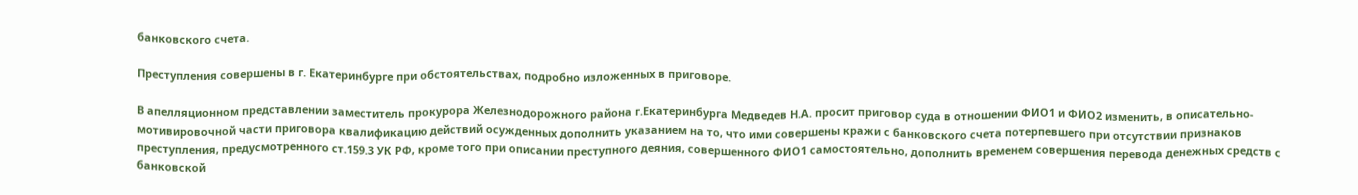банковского счета.

Преступления совершены в г. Екатеринбурге при обстоятельствах, подробно изложенных в приговоре.

В апелляционном представлении заместитель прокурора Железнодорожного района г.Екатеринбурга Медведев Н.А. просит приговор суда в отношении ФИО1 и ФИО2 изменить, в описательно-мотивировочной части приговора квалификацию действий осужденных дополнить указанием на то, что ими совершены кражи с банковского счета потерпевшего при отсутствии признаков преступления, предусмотренного ст.159.3 УК РФ, кроме того при описании преступного деяния, совершенного ФИО1 самостоятельно, дополнить временем совершения перевода денежных средств с банковской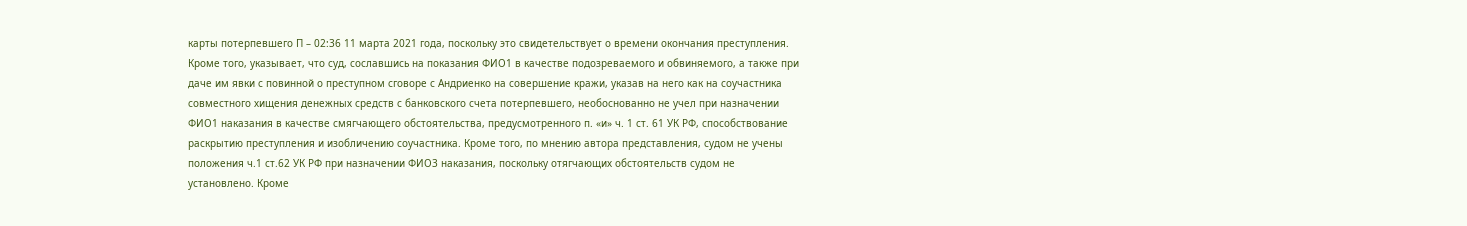карты потерпевшего П – 02:36 11 марта 2021 года, поскольку это свидетельствует о времени окончания преступления. Кроме того, указывает, что суд, сославшись на показания ФИО1 в качестве подозреваемого и обвиняемого, а также при даче им явки с повинной о преступном сговоре с Андриенко на совершение кражи, указав на него как на соучастника совместного хищения денежных средств с банковского счета потерпевшего, необоснованно не учел при назначении ФИО1 наказания в качестве смягчающего обстоятельства, предусмотренного п. «и» ч. 1 ст. 61 УК РФ, способствование раскрытию преступления и изобличению соучастника. Кроме того, по мнению автора представления, судом не учены положения ч.1 ст.62 УК РФ при назначении ФИО3 наказания, поскольку отягчающих обстоятельств судом не установлено. Кроме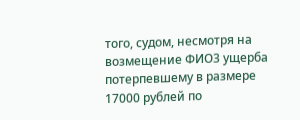того, судом, несмотря на возмещение ФИО3 ущерба потерпевшему в размере 17000 рублей по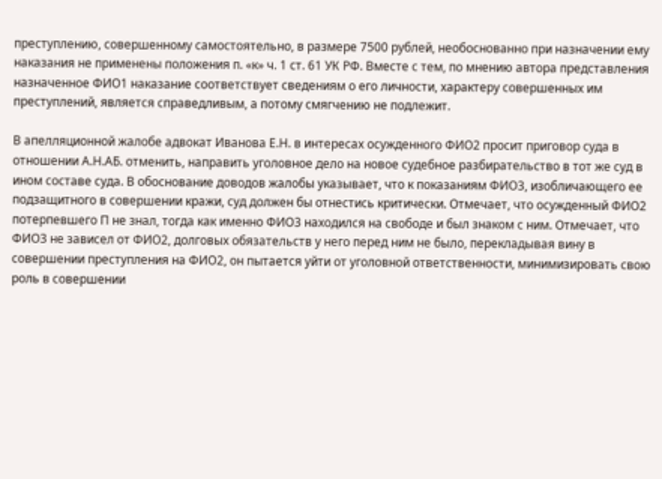преступлению, совершенному самостоятельно, в размере 7500 рублей, необоснованно при назначении ему наказания не применены положения п. «к» ч. 1 ст. 61 УК РФ. Вместе с тем, по мнению автора представления назначенное ФИО1 наказание соответствует сведениям о его личности, характеру совершенных им преступлений, является справедливым, а потому смягчению не подлежит.

В апелляционной жалобе адвокат Иванова Е.Н. в интересах осужденного ФИО2 просит приговор суда в отношении А.Н.АБ. отменить, направить уголовное дело на новое судебное разбирательство в тот же суд в ином составе суда. В обоснование доводов жалобы указывает, что к показаниям ФИО3, изобличающего ее подзащитного в совершении кражи, суд должен бы отнестись критически. Отмечает, что осужденный ФИО2 потерпевшего П не знал, тогда как именно ФИО3 находился на свободе и был знаком с ним. Отмечает, что ФИО3 не зависел от ФИО2, долговых обязательств у него перед ним не было, перекладывая вину в совершении преступления на ФИО2, он пытается уйти от уголовной ответственности, минимизировать свою роль в совершении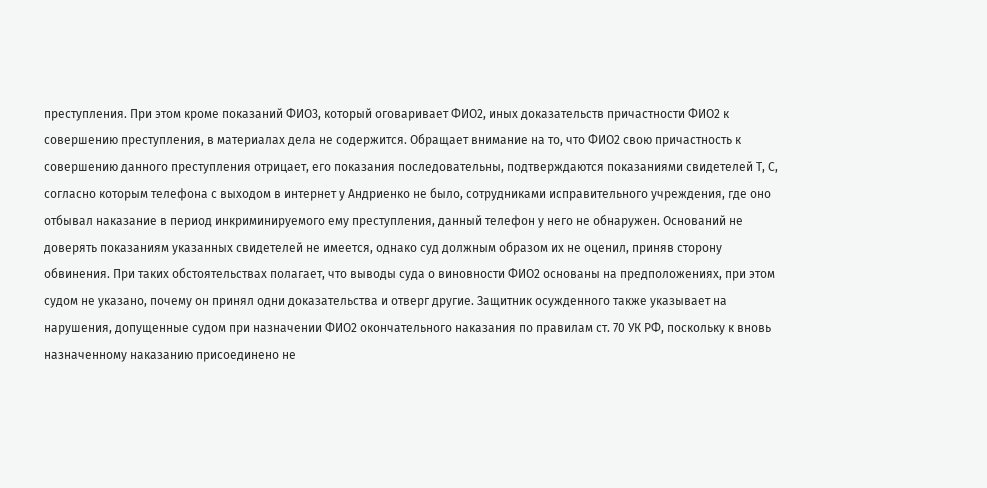преступления. При этом кроме показаний ФИО3, который оговаривает ФИО2, иных доказательств причастности ФИО2 к совершению преступления, в материалах дела не содержится. Обращает внимание на то, что ФИО2 свою причастность к совершению данного преступления отрицает, его показания последовательны, подтверждаются показаниями свидетелей Т, С, согласно которым телефона с выходом в интернет у Андриенко не было, сотрудниками исправительного учреждения, где оно отбывал наказание в период инкриминируемого ему преступления, данный телефон у него не обнаружен. Оснований не доверять показаниям указанных свидетелей не имеется, однако суд должным образом их не оценил, приняв сторону обвинения. При таких обстоятельствах полагает, что выводы суда о виновности ФИО2 основаны на предположениях, при этом судом не указано, почему он принял одни доказательства и отверг другие. Защитник осужденного также указывает на нарушения, допущенные судом при назначении ФИО2 окончательного наказания по правилам ст. 70 УК РФ, поскольку к вновь назначенному наказанию присоединено не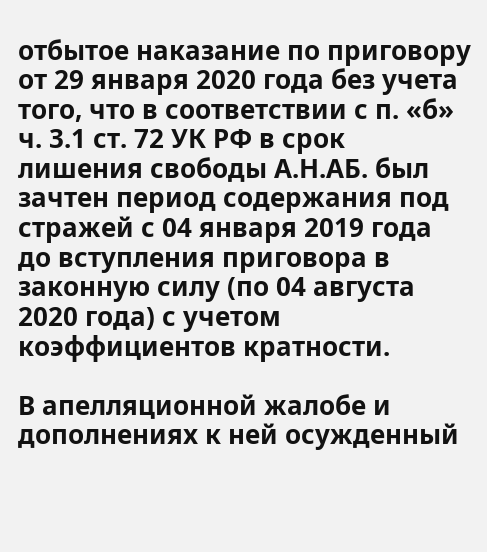отбытое наказание по приговору от 29 января 2020 года без учета того, что в соответствии с п. «б» ч. 3.1 ст. 72 УК РФ в срок лишения свободы А.Н.АБ. был зачтен период содержания под стражей с 04 января 2019 года до вступления приговора в законную силу (по 04 августа 2020 года) с учетом коэффициентов кратности.

В апелляционной жалобе и дополнениях к ней осужденный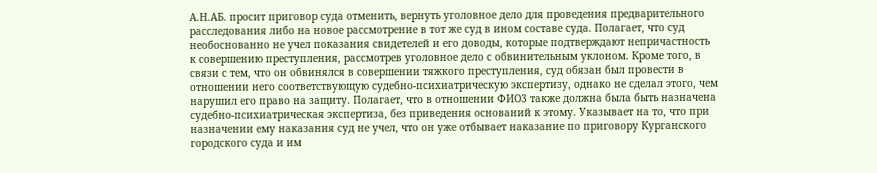А.Н.АБ. просит приговор суда отменить, вернуть уголовное дело для проведения предварительного расследования либо на новое рассмотрение в тот же суд в ином составе суда. Полагает, что суд необоснованно не учел показания свидетелей и его доводы, которые подтверждают непричастность к совершению преступления, рассмотрев уголовное дело с обвинительным уклоном. Кроме того, в связи с тем, что он обвинялся в совершении тяжкого преступления, суд обязан был провести в отношении него соответствующую судебно-психиатрическую экспертизу, однако не сделал этого, чем нарушил его право на защиту. Полагает, что в отношении ФИО3 также должна была быть назначена судебно-психиатрическая экспертиза, без приведения оснований к этому. Указывает на то, что при назначении ему наказания суд не учел, что он уже отбывает наказание по приговору Курганского городского суда и им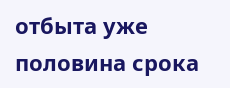отбыта уже половина срока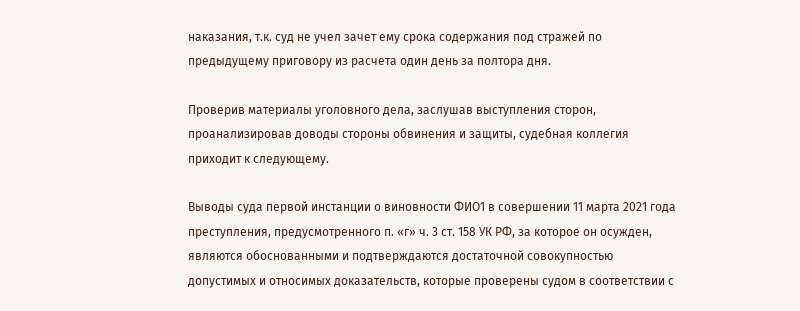наказания, т.к. суд не учел зачет ему срока содержания под стражей по предыдущему приговору из расчета один день за полтора дня.

Проверив материалы уголовного дела, заслушав выступления сторон, проанализировав доводы стороны обвинения и защиты, судебная коллегия приходит к следующему.

Выводы суда первой инстанции о виновности ФИО1 в совершении 11 марта 2021 года преступления, предусмотренного п. «г» ч. 3 ст. 158 УК РФ, за которое он осужден, являются обоснованными и подтверждаются достаточной совокупностью допустимых и относимых доказательств, которые проверены судом в соответствии с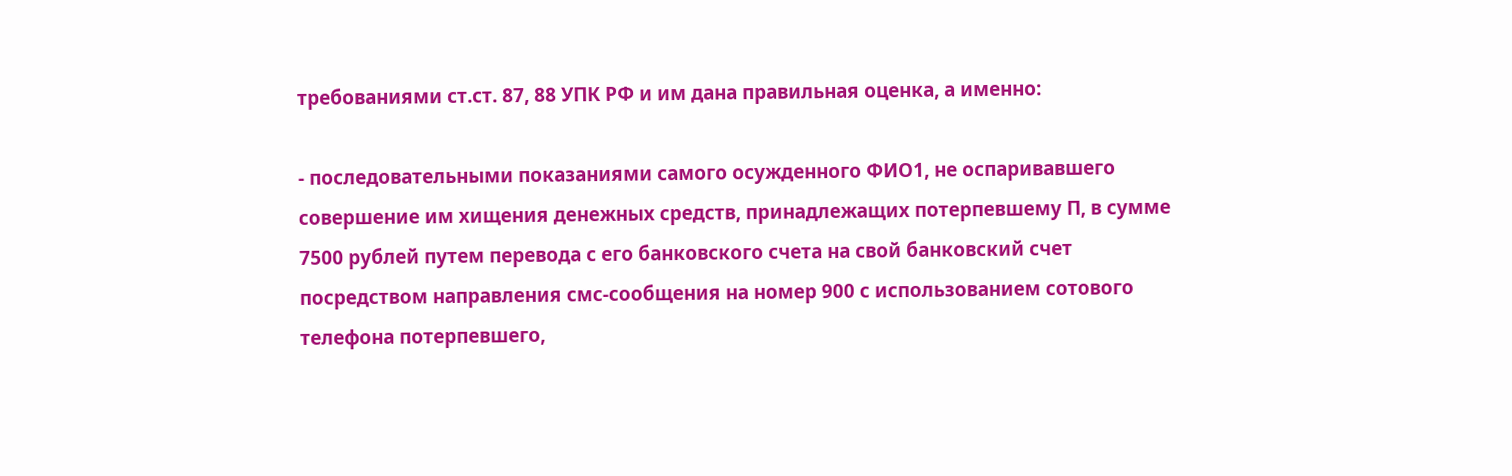требованиями ст.ст. 87, 88 УПК РФ и им дана правильная оценка, а именно:

- последовательными показаниями самого осужденного ФИО1, не оспаривавшего совершение им хищения денежных средств, принадлежащих потерпевшему П, в сумме 7500 рублей путем перевода с его банковского счета на свой банковский счет посредством направления смс-сообщения на номер 900 с использованием сотового телефона потерпевшего,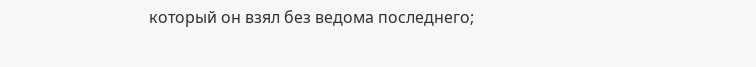который он взял без ведома последнего;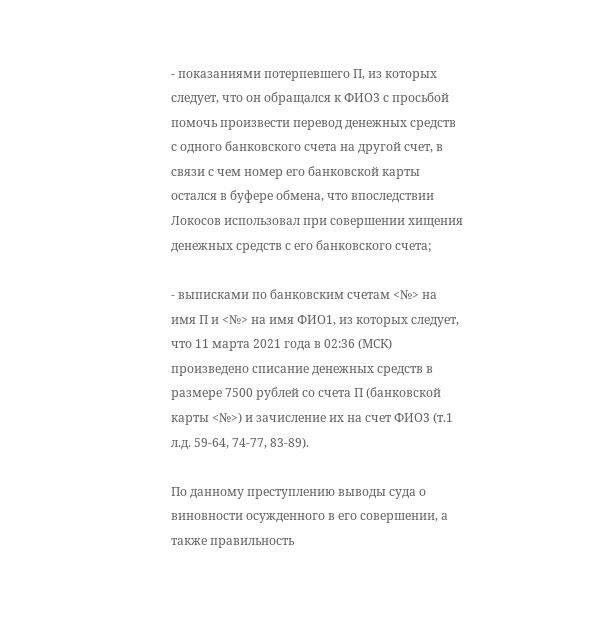- показаниями потерпевшего П, из которых следует, что он обращался к ФИО3 с просьбой помочь произвести перевод денежных средств с одного банковского счета на другой счет, в связи с чем номер его банковской карты остался в буфере обмена, что впоследствии Локосов использовал при совершении хищения денежных средств с его банковского счета;

- выписками по банковским счетам <№> на имя П и <№> на имя ФИО1, из которых следует, что 11 марта 2021 года в 02:36 (МСК) произведено списание денежных средств в размере 7500 рублей со счета П (банковской карты <№>) и зачисление их на счет ФИО3 (т.1 л.д. 59-64, 74-77, 83-89).

По данному преступлению выводы суда о виновности осужденного в его совершении, а также правильность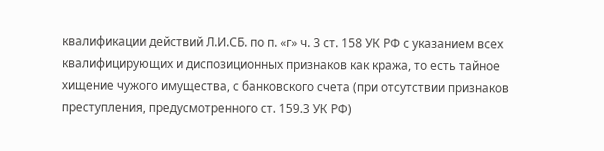квалификации действий Л.И.СБ. по п. «г» ч. 3 ст. 158 УК РФ с указанием всех квалифицирующих и диспозиционных признаков как кража, то есть тайное хищение чужого имущества, с банковского счета (при отсутствии признаков преступления, предусмотренного ст. 159.3 УК РФ)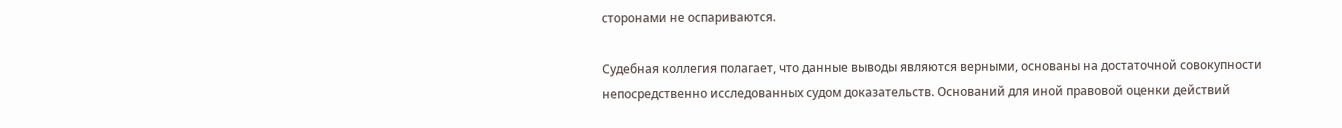сторонами не оспариваются.

Судебная коллегия полагает, что данные выводы являются верными, основаны на достаточной совокупности непосредственно исследованных судом доказательств. Оснований для иной правовой оценки действий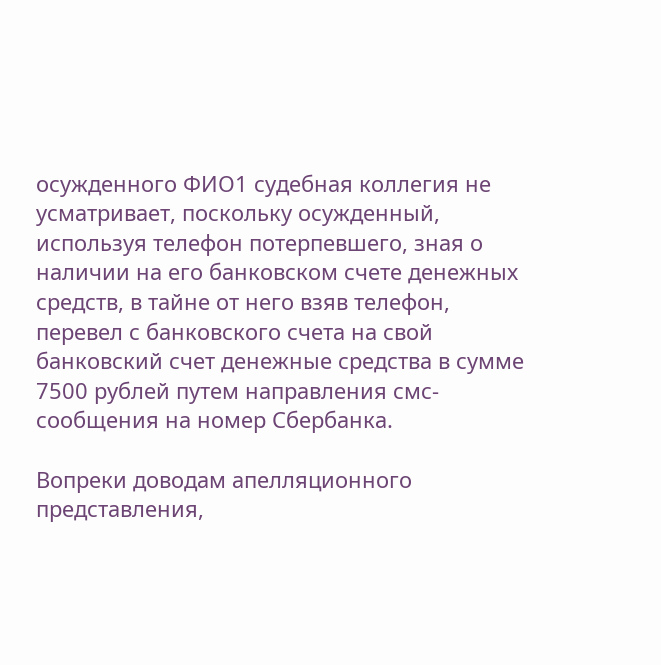осужденного ФИО1 судебная коллегия не усматривает, поскольку осужденный, используя телефон потерпевшего, зная о наличии на его банковском счете денежных средств, в тайне от него взяв телефон, перевел с банковского счета на свой банковский счет денежные средства в сумме 7500 рублей путем направления смс-сообщения на номер Сбербанка.

Вопреки доводам апелляционного представления,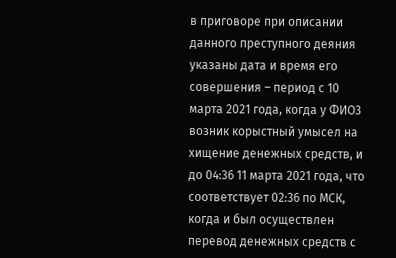в приговоре при описании данного преступного деяния указаны дата и время его совершения – период с 10 марта 2021 года, когда у ФИО3 возник корыстный умысел на хищение денежных средств, и до 04:36 11 марта 2021 года, что соответствует 02:36 по МСК, когда и был осуществлен перевод денежных средств с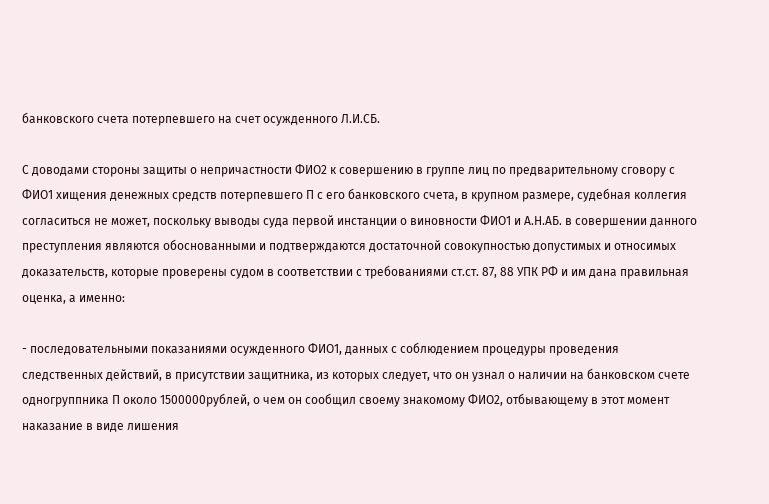банковского счета потерпевшего на счет осужденного Л.И.СБ.

С доводами стороны защиты о непричастности ФИО2 к совершению в группе лиц по предварительному сговору с ФИО1 хищения денежных средств потерпевшего П с его банковского счета, в крупном размере, судебная коллегия согласиться не может, поскольку выводы суда первой инстанции о виновности ФИО1 и А.Н.АБ. в совершении данного преступления являются обоснованными и подтверждаются достаточной совокупностью допустимых и относимых доказательств, которые проверены судом в соответствии с требованиями ст.ст. 87, 88 УПК РФ и им дана правильная оценка, а именно:

- последовательными показаниями осужденного ФИО1, данных с соблюдением процедуры проведения следственных действий, в присутствии защитника, из которых следует, что он узнал о наличии на банковском счете одногруппника П около 1500000рублей, о чем он сообщил своему знакомому ФИО2, отбывающему в этот момент наказание в виде лишения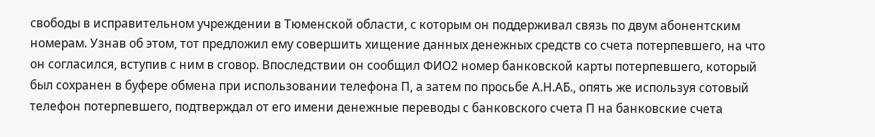свободы в исправительном учреждении в Тюменской области, с которым он поддерживал связь по двум абонентским номерам. Узнав об этом, тот предложил ему совершить хищение данных денежных средств со счета потерпевшего, на что он согласился, вступив с ним в сговор. Впоследствии он сообщил ФИО2 номер банковской карты потерпевшего, который был сохранен в буфере обмена при использовании телефона П, а затем по просьбе А.Н.АБ., опять же используя сотовый телефон потерпевшего, подтверждал от его имени денежные переводы с банковского счета П на банковские счета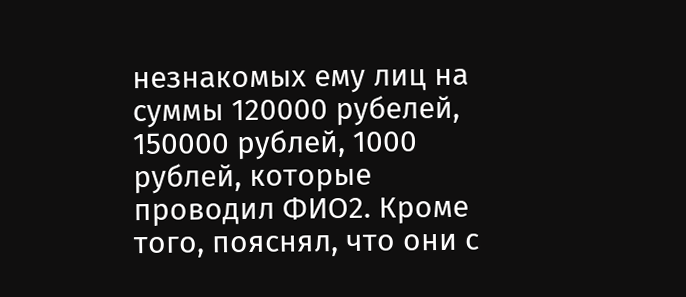незнакомых ему лиц на суммы 120000 рубелей, 150000 рублей, 1000 рублей, которые проводил ФИО2. Кроме того, пояснял, что они с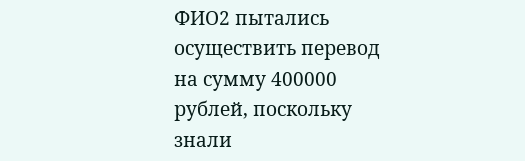ФИО2 пытались осуществить перевод на сумму 400000 рублей, поскольку знали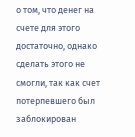о том, что денег на счете для этого достаточно, однако сделать этого не смогли, так как счет потерпевшего был заблокирован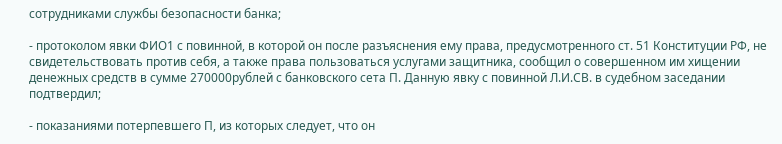сотрудниками службы безопасности банка;

- протоколом явки ФИО1 с повинной, в которой он после разъяснения ему права, предусмотренного ст. 51 Конституции РФ, не свидетельствовать против себя, а также права пользоваться услугами защитника, сообщил о совершенном им хищении денежных средств в сумме 270000рублей с банковского сета П. Данную явку с повинной Л.И.СВ. в судебном заседании подтвердил;

- показаниями потерпевшего П, из которых следует, что он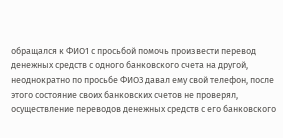обращался к ФИО1 с просьбой помочь произвести перевод денежных средств с одного банковского счета на другой, неоднократно по просьбе ФИО3 давал ему свой телефон, после этого состояние своих банковских счетов не проверял, осуществление переводов денежных средств с его банковского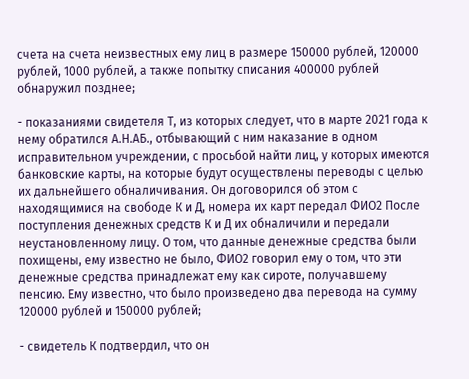счета на счета неизвестных ему лиц в размере 150000 рублей, 120000 рублей, 1000 рублей, а также попытку списания 400000 рублей обнаружил позднее;

- показаниями свидетеля Т, из которых следует, что в марте 2021 года к нему обратился А.Н.АБ., отбывающий с ним наказание в одном исправительном учреждении, с просьбой найти лиц, у которых имеются банковские карты, на которые будут осуществлены переводы с целью их дальнейшего обналичивания. Он договорился об этом с находящимися на свободе К и Д, номера их карт передал ФИО2 После поступления денежных средств К и Д их обналичили и передали неустановленному лицу. О том, что данные денежные средства были похищены, ему известно не было, ФИО2 говорил ему о том, что эти денежные средства принадлежат ему как сироте, получавшему пенсию. Ему известно, что было произведено два перевода на сумму 120000 рублей и 150000 рублей;

- свидетель К подтвердил, что он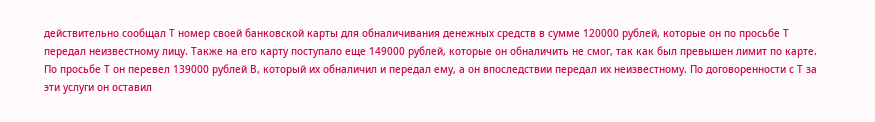действительно сообщал Т номер своей банковской карты для обналичивания денежных средств в сумме 120000 рублей, которые он по просьбе Т передал неизвестному лицу. Также на его карту поступало еще 149000 рублей, которые он обналичить не смог, так как был превышен лимит по карте. По просьбе Т он перевел 139000 рублей В, который их обналичил и передал ему, а он впоследствии передал их неизвестному. По договоренности с Т за эти услуги он оставил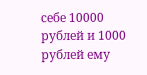себе 10000 рублей и 1000 рублей ему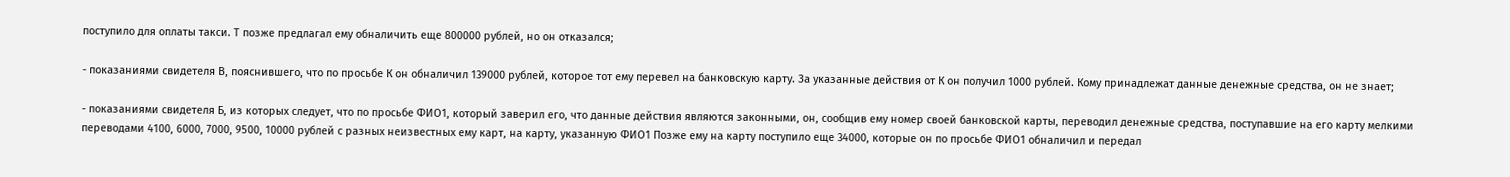поступило для оплаты такси. Т позже предлагал ему обналичить еще 800000 рублей, но он отказался;

- показаниями свидетеля В, пояснившего, что по просьбе К он обналичил 139000 рублей, которое тот ему перевел на банковскую карту. За указанные действия от К он получил 1000 рублей. Кому принадлежат данные денежные средства, он не знает;

- показаниями свидетеля Б, из которых следует, что по просьбе ФИО1, который заверил его, что данные действия являются законными, он, сообщив ему номер своей банковской карты, переводил денежные средства, поступавшие на его карту мелкими переводами 4100, 6000, 7000, 9500, 10000 рублей с разных неизвестных ему карт, на карту, указанную ФИО1 Позже ему на карту поступило еще 34000, которые он по просьбе ФИО1 обналичил и передал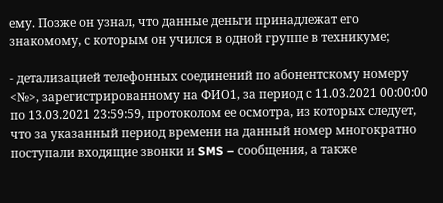ему. Позже он узнал, что данные деньги принадлежат его знакомому, с которым он учился в одной группе в техникуме;

- детализацией телефонных соединений по абонентскому номеру <№>, зарегистрированному на ФИО1, за период с 11.03.2021 00:00:00 по 13.03.2021 23:59:59, протоколом ее осмотра, из которых следует, что за указанный период времени на данный номер многократно поступали входящие звонки и SMS – сообщения, а также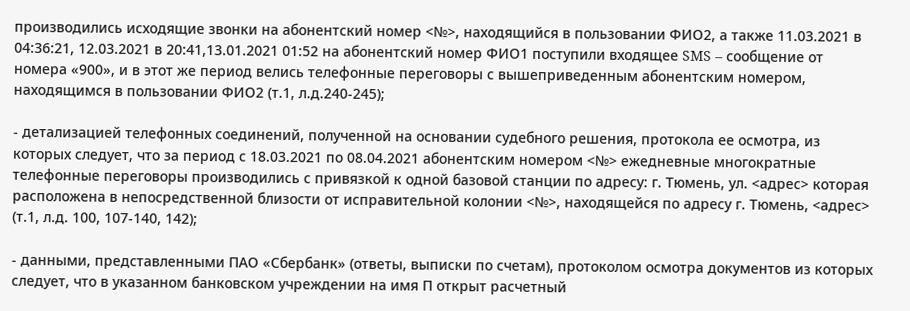производились исходящие звонки на абонентский номер <№>, находящийся в пользовании ФИО2, а также 11.03.2021 в 04:36:21, 12.03.2021 в 20:41,13.01.2021 01:52 на абонентский номер ФИО1 поступили входящее SMS – сообщение от номера «900», и в этот же период велись телефонные переговоры с вышеприведенным абонентским номером, находящимся в пользовании ФИО2 (т.1, л.д.240-245);

- детализацией телефонных соединений, полученной на основании судебного решения, протокола ее осмотра, из которых следует, что за период с 18.03.2021 по 08.04.2021 абонентским номером <№> ежедневные многократные телефонные переговоры производились с привязкой к одной базовой станции по адресу: г. Тюмень, ул. <адрес> которая расположена в непосредственной близости от исправительной колонии <№>, находящейся по адресу г. Тюмень, <адрес> (т.1, л.д. 100, 107-140, 142);

- данными, представленными ПАО «Сбербанк» (ответы, выписки по счетам), протоколом осмотра документов из которых следует, что в указанном банковском учреждении на имя П открыт расчетный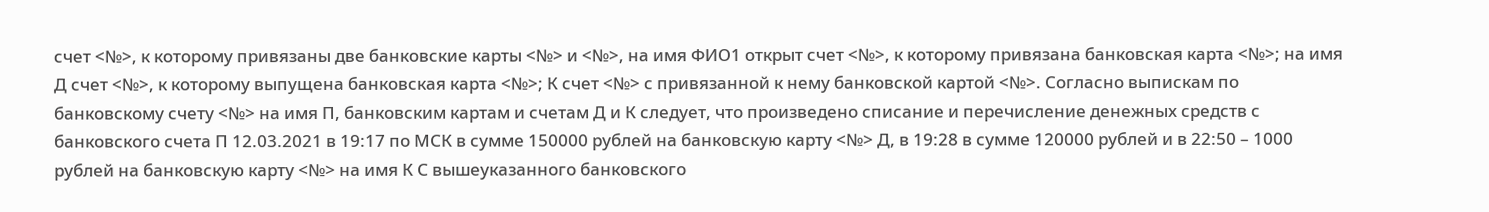счет <№>, к которому привязаны две банковские карты <№> и <№>, на имя ФИО1 открыт счет <№>, к которому привязана банковская карта <№>; на имя Д счет <№>, к которому выпущена банковская карта <№>; К счет <№> с привязанной к нему банковской картой <№>. Согласно выпискам по банковскому счету <№> на имя П, банковским картам и счетам Д и К следует, что произведено списание и перечисление денежных средств с банковского счета П 12.03.2021 в 19:17 по МСК в сумме 150000 рублей на банковскую карту <№> Д, в 19:28 в сумме 120000 рублей и в 22:50 – 1000 рублей на банковскую карту <№> на имя К С вышеуказанного банковского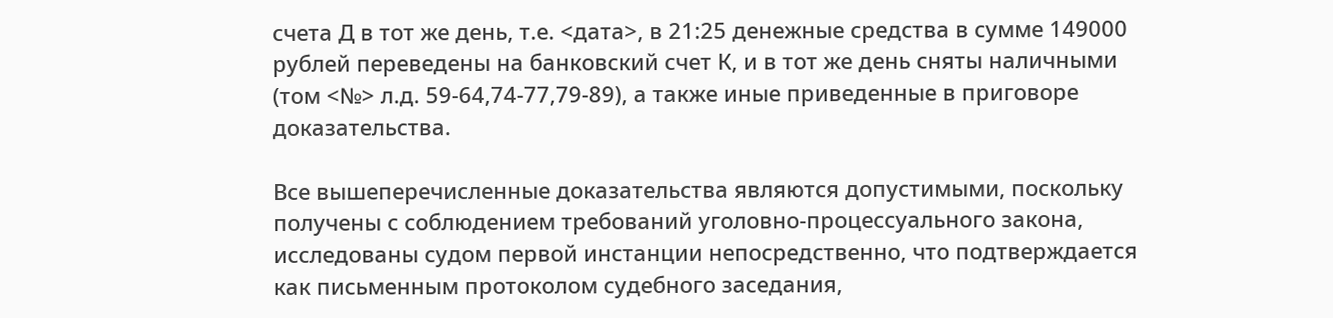счета Д в тот же день, т.е. <дата>, в 21:25 денежные средства в сумме 149000 рублей переведены на банковский счет К, и в тот же день сняты наличными (том <№> л.д. 59-64,74-77,79-89), а также иные приведенные в приговоре доказательства.

Все вышеперечисленные доказательства являются допустимыми, поскольку получены с соблюдением требований уголовно-процессуального закона, исследованы судом первой инстанции непосредственно, что подтверждается как письменным протоколом судебного заседания,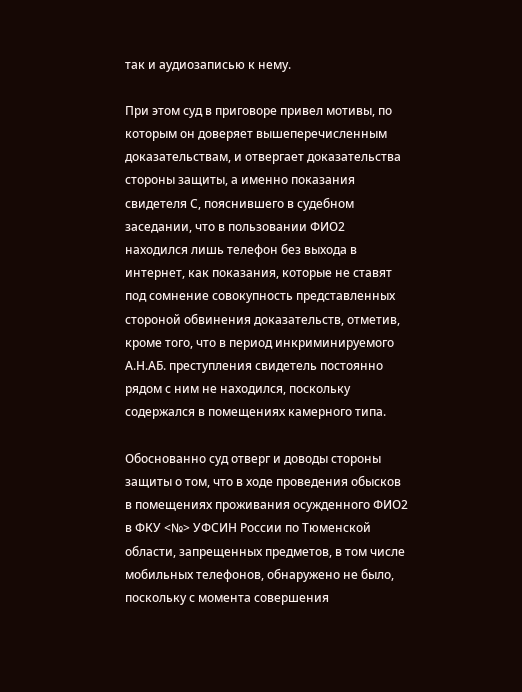так и аудиозаписью к нему.

При этом суд в приговоре привел мотивы, по которым он доверяет вышеперечисленным доказательствам, и отвергает доказательства стороны защиты, а именно показания свидетеля С, пояснившего в судебном заседании, что в пользовании ФИО2 находился лишь телефон без выхода в интернет, как показания, которые не ставят под сомнение совокупность представленных стороной обвинения доказательств, отметив, кроме того, что в период инкриминируемого А.Н.АБ. преступления свидетель постоянно рядом с ним не находился, поскольку содержался в помещениях камерного типа.

Обоснованно суд отверг и доводы стороны защиты о том, что в ходе проведения обысков в помещениях проживания осужденного ФИО2 в ФКУ <№> УФСИН России по Тюменской области, запрещенных предметов, в том числе мобильных телефонов, обнаружено не было, поскольку с момента совершения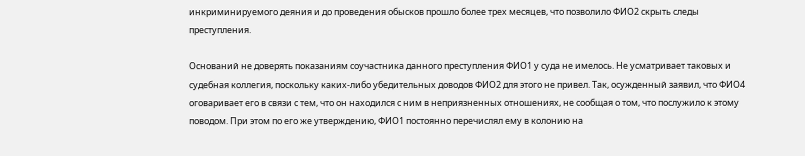инкриминируемого деяния и до проведения обысков прошло более трех месяцев, что позволило ФИО2 скрыть следы преступления.

Оснований не доверять показаниям соучастника данного преступления ФИО1 у суда не имелось. Не усматривает таковых и судебная коллегия, поскольку каких-либо убедительных доводов ФИО2 для этого не привел. Так, осужденный заявил, что ФИО4 оговаривает его в связи с тем, что он находился с ним в неприязненных отношениях, не сообщая о том, что послужило к этому поводом. При этом по его же утверждению, ФИО1 постоянно перечислял ему в колонию на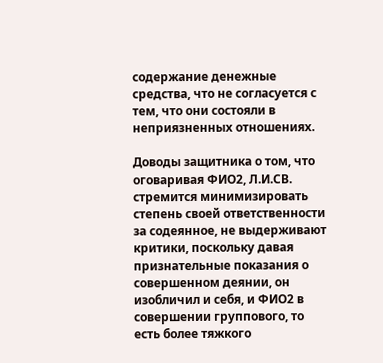содержание денежные средства, что не согласуется с тем, что они состояли в неприязненных отношениях.

Доводы защитника о том, что оговаривая ФИО2, Л.И.СВ. стремится минимизировать степень своей ответственности за содеянное, не выдерживают критики, поскольку давая признательные показания о совершенном деянии, он изобличил и себя, и ФИО2 в совершении группового, то есть более тяжкого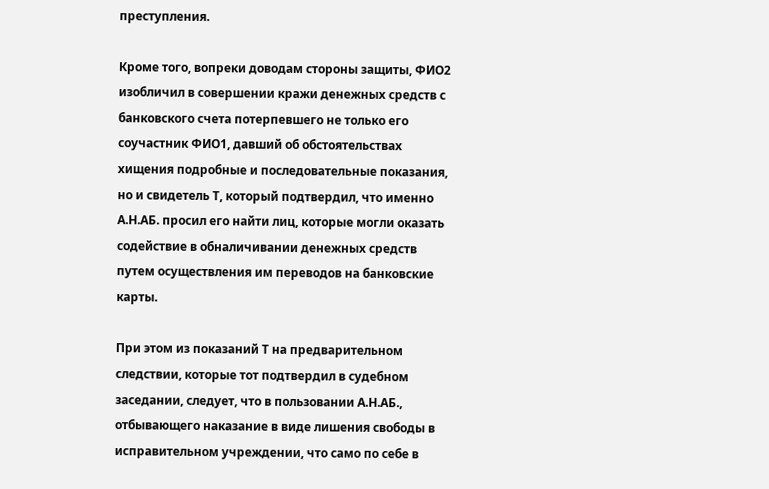преступления.

Кроме того, вопреки доводам стороны защиты, ФИО2 изобличил в совершении кражи денежных средств с банковского счета потерпевшего не только его соучастник ФИО1, давший об обстоятельствах хищения подробные и последовательные показания, но и свидетель Т, который подтвердил, что именно А.Н.АБ. просил его найти лиц, которые могли оказать содействие в обналичивании денежных средств путем осуществления им переводов на банковские карты.

При этом из показаний Т на предварительном следствии, которые тот подтвердил в судебном заседании, следует, что в пользовании А.Н.АБ., отбывающего наказание в виде лишения свободы в исправительном учреждении, что само по себе в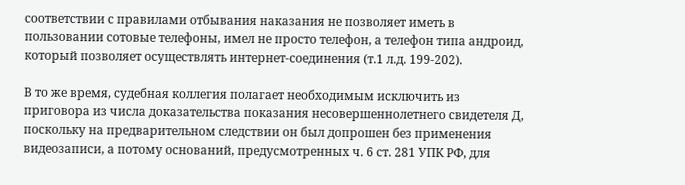соответствии с правилами отбывания наказания не позволяет иметь в пользовании сотовые телефоны, имел не просто телефон, а телефон типа андроид, который позволяет осуществлять интернет-соединения (т.1 л.д. 199-202).

В то же время, судебная коллегия полагает необходимым исключить из приговора из числа доказательства показания несовершеннолетнего свидетеля Д, поскольку на предварительном следствии он был допрошен без применения видеозаписи, а потому оснований, предусмотренных ч. 6 ст. 281 УПК РФ, для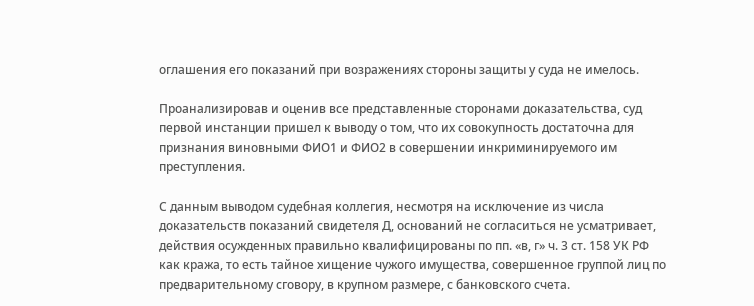оглашения его показаний при возражениях стороны защиты у суда не имелось.

Проанализировав и оценив все представленные сторонами доказательства, суд первой инстанции пришел к выводу о том, что их совокупность достаточна для признания виновными ФИО1 и ФИО2 в совершении инкриминируемого им преступления.

С данным выводом судебная коллегия, несмотря на исключение из числа доказательств показаний свидетеля Д, оснований не согласиться не усматривает, действия осужденных правильно квалифицированы по пп. «в, г» ч. 3 ст. 158 УК РФ как кража, то есть тайное хищение чужого имущества, совершенное группой лиц по предварительному сговору, в крупном размере, с банковского счета.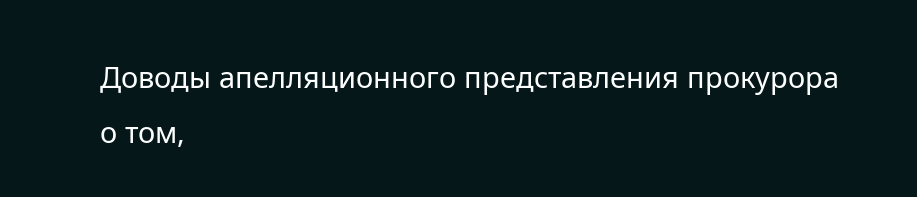Доводы апелляционного представления прокурора о том,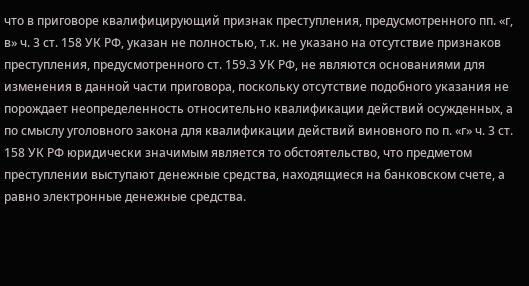что в приговоре квалифицирующий признак преступления, предусмотренного пп. «г, в» ч. 3 ст. 158 УК РФ, указан не полностью, т.к. не указано на отсутствие признаков преступления, предусмотренного ст. 159.3 УК РФ, не являются основаниями для изменения в данной части приговора, поскольку отсутствие подобного указания не порождает неопределенность относительно квалификации действий осужденных, а по смыслу уголовного закона для квалификации действий виновного по п. «г» ч. 3 ст. 158 УК РФ юридически значимым является то обстоятельство, что предметом преступлении выступают денежные средства, находящиеся на банковском счете, а равно электронные денежные средства.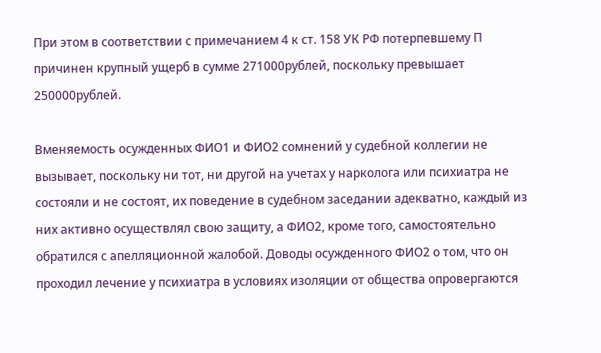При этом в соответствии с примечанием 4 к ст. 158 УК РФ потерпевшему П причинен крупный ущерб в сумме 271000рублей, поскольку превышает 250000рублей.

Вменяемость осужденных ФИО1 и ФИО2 сомнений у судебной коллегии не вызывает, поскольку ни тот, ни другой на учетах у нарколога или психиатра не состояли и не состоят, их поведение в судебном заседании адекватно, каждый из них активно осуществлял свою защиту, а ФИО2, кроме того, самостоятельно обратился с апелляционной жалобой. Доводы осужденного ФИО2 о том, что он проходил лечение у психиатра в условиях изоляции от общества опровергаются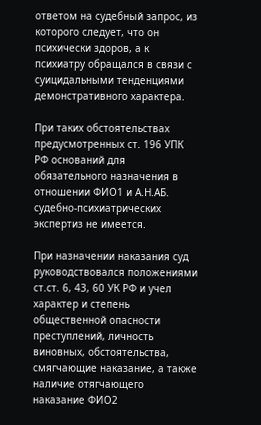ответом на судебный запрос, из которого следует, что он психически здоров, а к психиатру обращался в связи с суицидальными тенденциями демонстративного характера.

При таких обстоятельствах предусмотренных ст. 196 УПК РФ оснований для обязательного назначения в отношении ФИО1 и А.Н.АБ. судебно-психиатрических экспертиз не имеется.

При назначении наказания суд руководствовался положениями ст.ст. 6, 43, 60 УК РФ и учел характер и степень общественной опасности преступлений, личность виновных, обстоятельства, смягчающие наказание, а также наличие отягчающего наказание ФИО2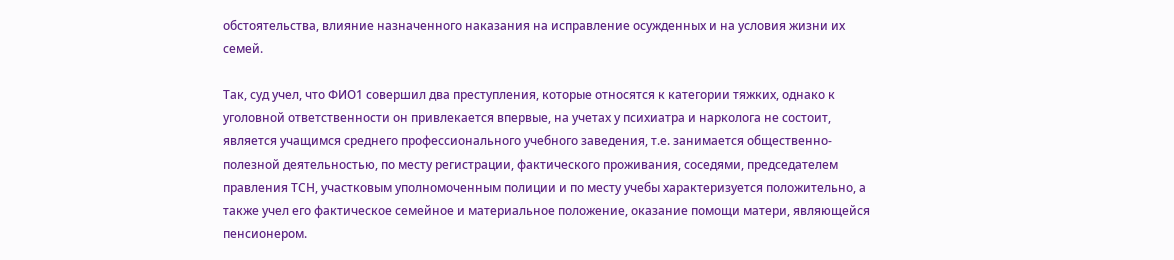обстоятельства, влияние назначенного наказания на исправление осужденных и на условия жизни их семей.

Так, суд учел, что ФИО1 совершил два преступления, которые относятся к категории тяжких, однако к уголовной ответственности он привлекается впервые, на учетах у психиатра и нарколога не состоит, является учащимся среднего профессионального учебного заведения, т.е. занимается общественно-полезной деятельностью, по месту регистрации, фактического проживания, соседями, председателем правления ТСН, участковым уполномоченным полиции и по месту учебы характеризуется положительно, а также учел его фактическое семейное и материальное положение, оказание помощи матери, являющейся пенсионером.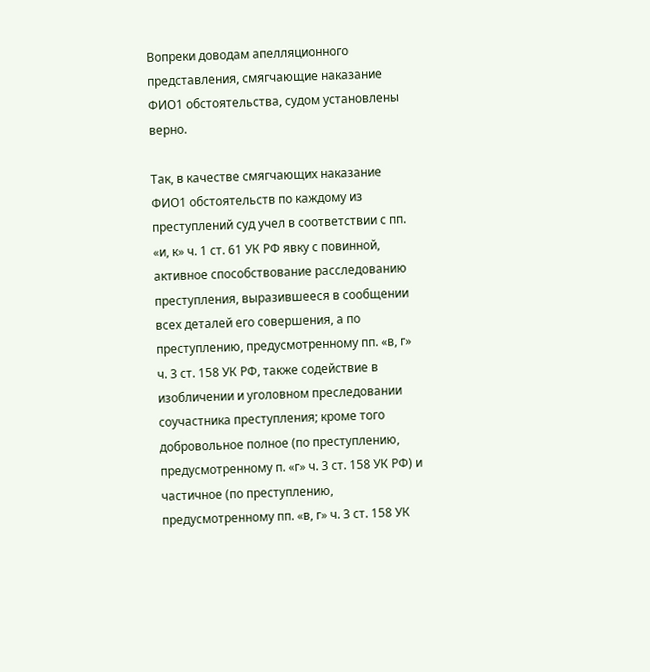Вопреки доводам апелляционного представления, смягчающие наказание ФИО1 обстоятельства, судом установлены верно.

Так, в качестве смягчающих наказание ФИО1 обстоятельств по каждому из преступлений суд учел в соответствии с пп. «и, к» ч. 1 ст. 61 УК РФ явку с повинной, активное способствование расследованию преступления, выразившееся в сообщении всех деталей его совершения, а по преступлению, предусмотренному пп. «в, г» ч. 3 ст. 158 УК РФ, также содействие в изобличении и уголовном преследовании соучастника преступления; кроме того добровольное полное (по преступлению, предусмотренному п. «г» ч. 3 ст. 158 УК РФ) и частичное (по преступлению, предусмотренному пп. «в, г» ч. 3 ст. 158 УК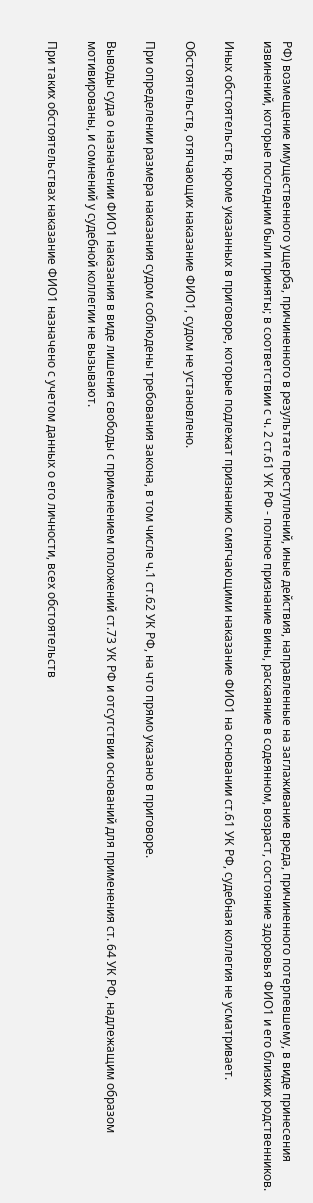РФ) возмещение имущественного ущерба, причиненного в результате преступлений, иные действия, направленные на заглаживание вреда, причиненного потерпевшему, в виде принесения извинений, которые последним были приняты; в соответствии с ч. 2 ст.61 УК РФ - полное признание вины, раскаяние в содеянном, возраст, состояние здоровья ФИО1 и его близких родственников.

Иных обстоятельств, кроме указанных в приговоре, которые подлежат признанию смягчающими наказание ФИО1 на основании ст.61 УК РФ, судебная коллегия не усматривает.

Обстоятельств, отягчающих наказание ФИО1, судом не установлено.

При определении размера наказания судом соблюдены требования закона, в том числе ч.1 ст.62 УК РФ, на что прямо указано в приговоре.

Выводы суда о назначении ФИО1 наказания в виде лишения свободы с применением положений ст.73 УК РФ и отсутствии оснований для применения ст. 64 УК РФ, надлежащим образом мотивированы, и сомнений у судебной коллегии не вызывают.

При таких обстоятельствах наказание ФИО1 назначено с учетом данных о его личности, всех обстоятельств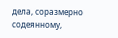дела, соразмерно содеянному,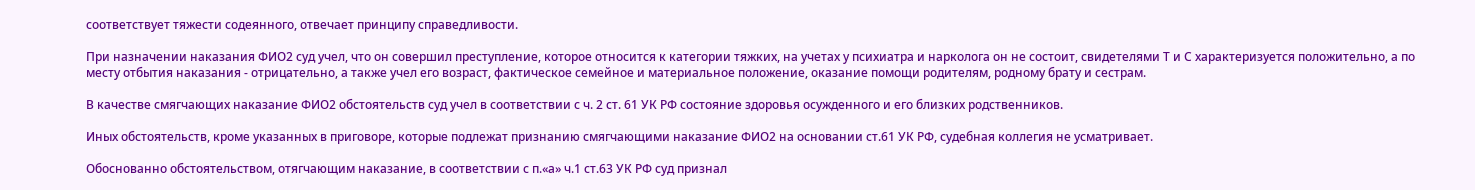соответствует тяжести содеянного, отвечает принципу справедливости.

При назначении наказания ФИО2 суд учел, что он совершил преступление, которое относится к категории тяжких, на учетах у психиатра и нарколога он не состоит, свидетелями Т и С характеризуется положительно, а по месту отбытия наказания - отрицательно, а также учел его возраст, фактическое семейное и материальное положение, оказание помощи родителям, родному брату и сестрам.

В качестве смягчающих наказание ФИО2 обстоятельств суд учел в соответствии с ч. 2 ст. 61 УК РФ состояние здоровья осужденного и его близких родственников.

Иных обстоятельств, кроме указанных в приговоре, которые подлежат признанию смягчающими наказание ФИО2 на основании ст.61 УК РФ, судебная коллегия не усматривает.

Обоснованно обстоятельством, отягчающим наказание, в соответствии с п.«а» ч.1 ст.63 УК РФ суд признал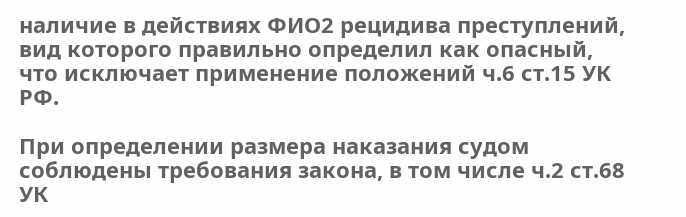наличие в действиях ФИО2 рецидива преступлений, вид которого правильно определил как опасный, что исключает применение положений ч.6 ст.15 УК РФ.

При определении размера наказания судом соблюдены требования закона, в том числе ч.2 ст.68 УК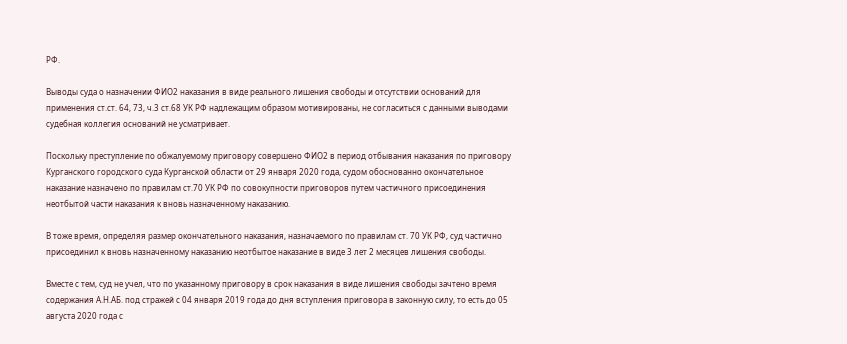РФ.

Выводы суда о назначении ФИО2 наказания в виде реального лишения свободы и отсутствии оснований для применения ст.ст. 64, 73, ч.3 ст.68 УК РФ надлежащим образом мотивированы, не согласиться с данными выводами судебная коллегия оснований не усматривает.

Поскольку преступление по обжалуемому приговору совершено ФИО2 в период отбывания наказания по приговору Курганского городского суда Курганской области от 29 января 2020 года, судом обоснованно окончательное наказание назначено по правилам ст.70 УК РФ по совокупности приговоров путем частичного присоединения неотбытой части наказания к вновь назначенному наказанию.

В тоже время, определяя размер окончательного наказания, назначаемого по правилам ст. 70 УК РФ, суд частично присоединил к вновь назначенному наказанию неотбытое наказание в виде 3 лет 2 месяцев лишения свободы.

Вместе с тем, суд не учел, что по указанному приговору в срок наказания в виде лишения свободы зачтено время содержания А.Н.АБ. под стражей с 04 января 2019 года до дня вступления приговора в законную силу, то есть до 05 августа 2020 года с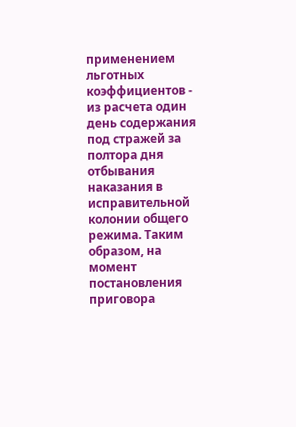применением льготных коэффициентов - из расчета один день содержания под стражей за полтора дня отбывания наказания в исправительной колонии общего режима. Таким образом, на момент постановления приговора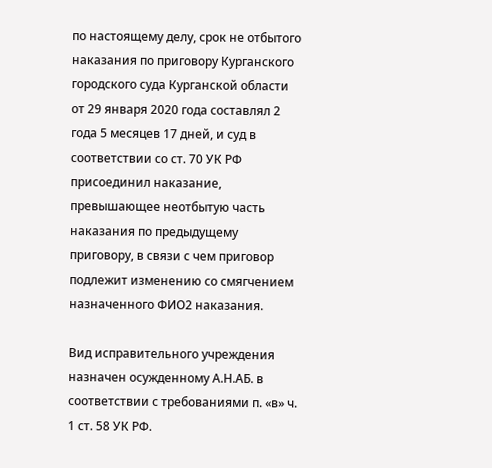по настоящему делу, срок не отбытого наказания по приговору Курганского городского суда Курганской области от 29 января 2020 года составлял 2 года 5 месяцев 17 дней, и суд в соответствии со ст. 70 УК РФ присоединил наказание, превышающее неотбытую часть наказания по предыдущему приговору, в связи с чем приговор подлежит изменению со смягчением назначенного ФИО2 наказания.

Вид исправительного учреждения назначен осужденному А.Н.АБ. в соответствии с требованиями п. «в» ч. 1 ст. 58 УК РФ.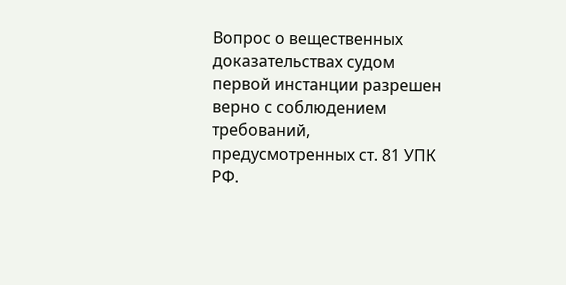Вопрос о вещественных доказательствах судом первой инстанции разрешен верно с соблюдением требований, предусмотренных ст. 81 УПК РФ.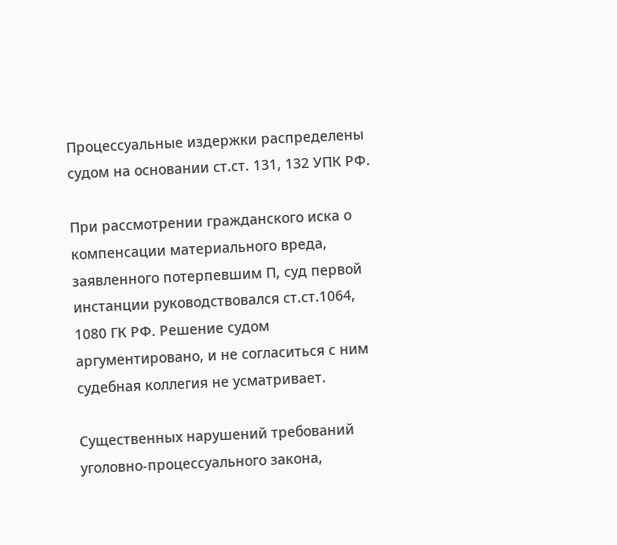Процессуальные издержки распределены судом на основании ст.ст. 131, 132 УПК РФ.

При рассмотрении гражданского иска о компенсации материального вреда, заявленного потерпевшим П, суд первой инстанции руководствовался ст.ст.1064, 1080 ГК РФ. Решение судом аргументировано, и не согласиться с ним судебная коллегия не усматривает.

Существенных нарушений требований уголовно-процессуального закона,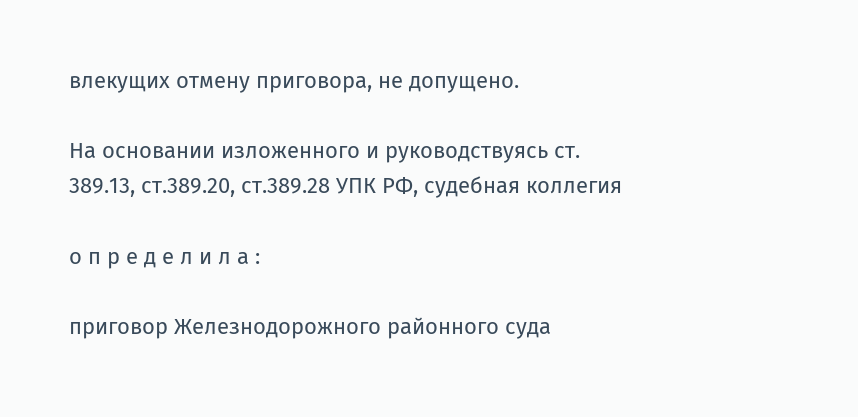влекущих отмену приговора, не допущено.

На основании изложенного и руководствуясь ст. 389.13, ст.389.20, ст.389.28 УПК РФ, судебная коллегия

о п р е д е л и л а :

приговор Железнодорожного районного суда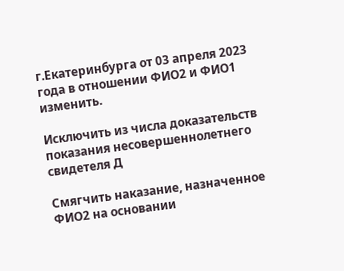г.Екатеринбурга от 03 апреля 2023 года в отношении ФИО2 и ФИО1 изменить.

Исключить из числа доказательств показания несовершеннолетнего свидетеля Д

Смягчить наказание, назначенное ФИО2 на основании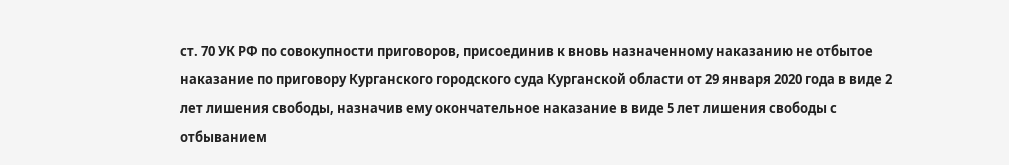ст. 70 УК РФ по совокупности приговоров, присоединив к вновь назначенному наказанию не отбытое наказание по приговору Курганского городского суда Курганской области от 29 января 2020 года в виде 2 лет лишения свободы, назначив ему окончательное наказание в виде 5 лет лишения свободы с отбыванием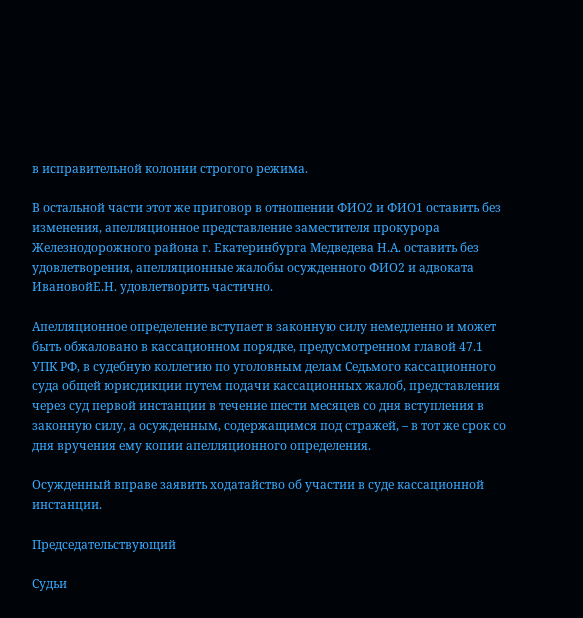в исправительной колонии строгого режима.

В остальной части этот же приговор в отношении ФИО2 и ФИО1 оставить без изменения, апелляционное представление заместителя прокурора Железнодорожного района г. Екатеринбурга Медведева Н.А. оставить без удовлетворения, апелляционные жалобы осужденного ФИО2 и адвоката ИвановойЕ.Н. удовлетворить частично.

Апелляционное определение вступает в законную силу немедленно и может быть обжаловано в кассационном порядке, предусмотренном главой 47.1 УПК РФ, в судебную коллегию по уголовным делам Седьмого кассационного суда общей юрисдикции путем подачи кассационных жалоб, представления через суд первой инстанции в течение шести месяцев со дня вступления в законную силу, а осужденным, содержащимся под стражей, – в тот же срок со дня вручения ему копии апелляционного определения.

Осужденный вправе заявить ходатайство об участии в суде кассационной инстанции.

Председательствующий

Судьи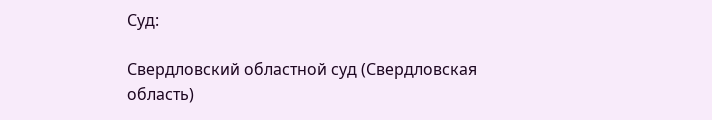Суд:

Свердловский областной суд (Свердловская область)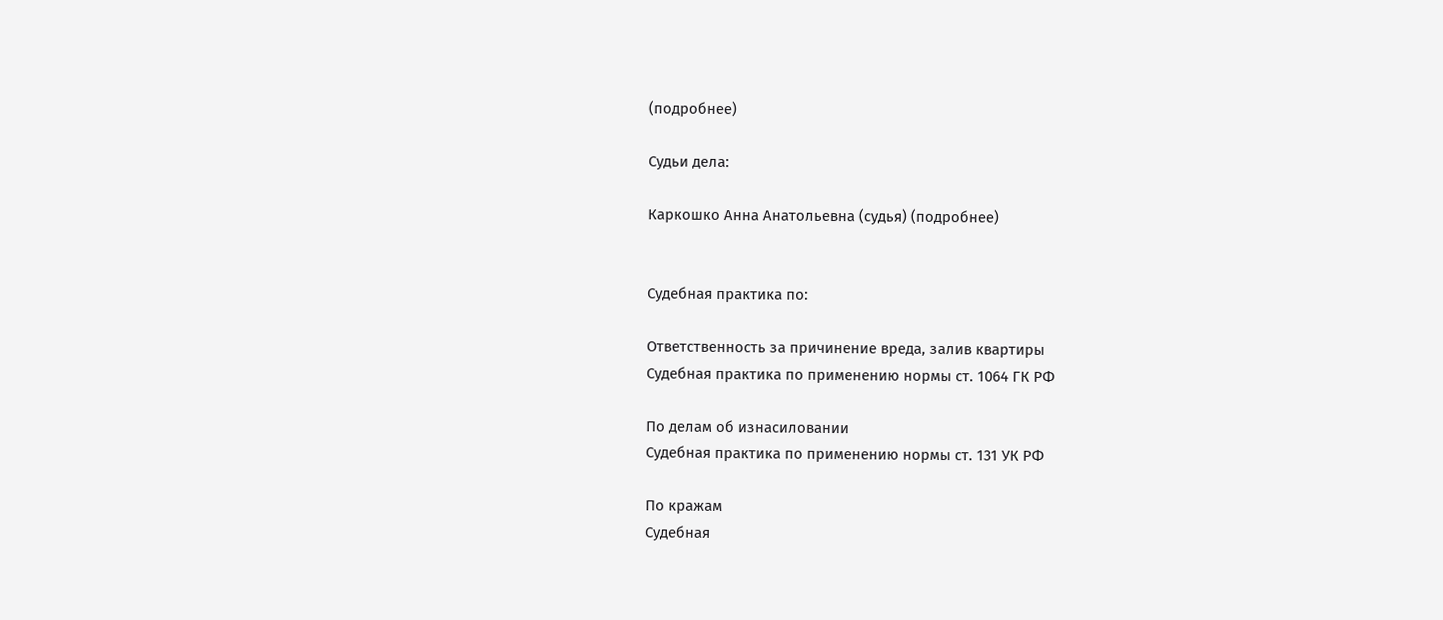(подробнее)

Судьи дела:

Каркошко Анна Анатольевна (судья) (подробнее)


Судебная практика по:

Ответственность за причинение вреда, залив квартиры
Судебная практика по применению нормы ст. 1064 ГК РФ

По делам об изнасиловании
Судебная практика по применению нормы ст. 131 УК РФ

По кражам
Судебная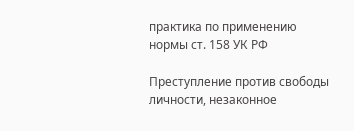практика по применению нормы ст. 158 УК РФ

Преступление против свободы личности, незаконное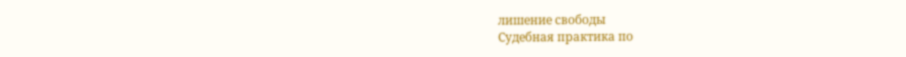лишение свободы
Судебная практика по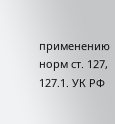применению норм ст. 127, 127.1. УК РФ